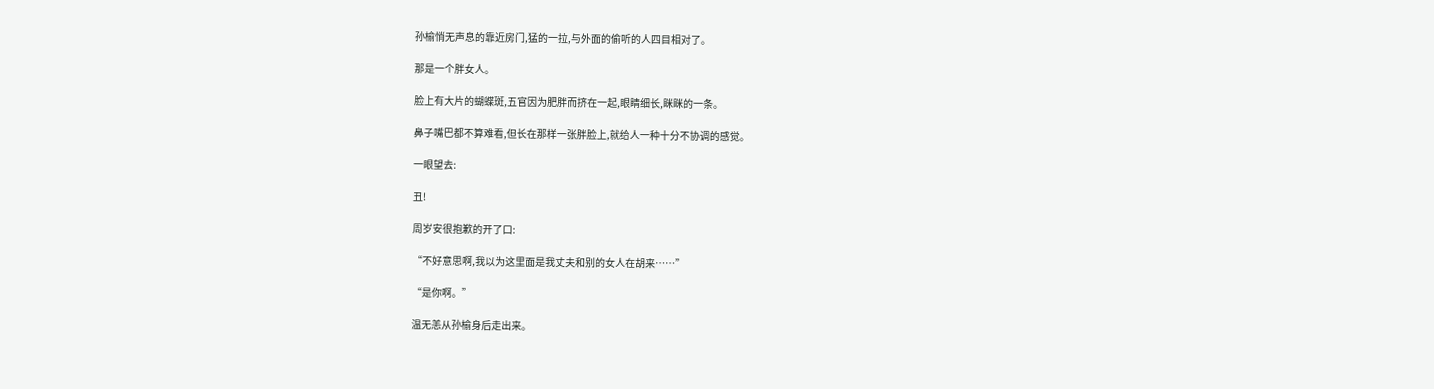孙榆悄无声息的靠近房门,猛的一拉,与外面的偷听的人四目相对了。

那是一个胖女人。

脸上有大片的蝴蝶斑,五官因为肥胖而挤在一起,眼睛细长,眯眯的一条。

鼻子嘴巴都不算难看,但长在那样一张胖脸上,就给人一种十分不协调的感觉。

一眼望去:

丑!

周岁安很抱歉的开了口:

“不好意思啊,我以为这里面是我丈夫和别的女人在胡来……”

“是你啊。”

温无恙从孙榆身后走出来。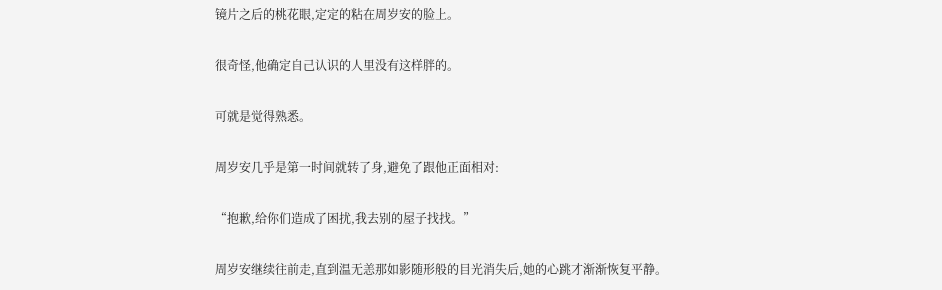镜片之后的桃花眼,定定的粘在周岁安的脸上。

很奇怪,他确定自己认识的人里没有这样胖的。

可就是觉得熟悉。

周岁安几乎是第一时间就转了身,避免了跟他正面相对:

“抱歉,给你们造成了困扰,我去别的屋子找找。”

周岁安继续往前走,直到温无恙那如影随形般的目光消失后,她的心跳才渐渐恢复平静。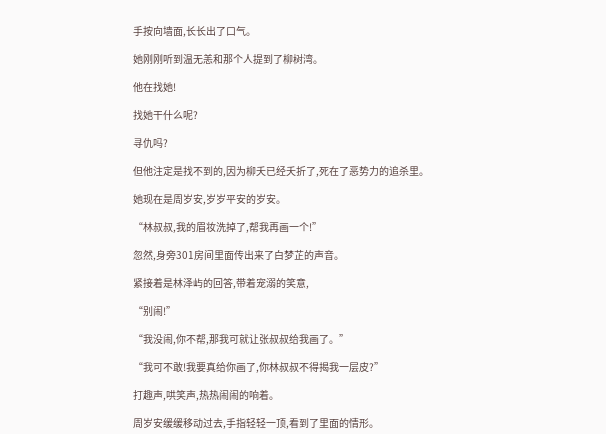手按向墙面,长长出了口气。

她刚刚听到温无恙和那个人提到了柳树湾。

他在找她!

找她干什么呢?

寻仇吗?

但他注定是找不到的,因为柳夭已经夭折了,死在了恶势力的追杀里。

她现在是周岁安,岁岁平安的岁安。

“林叔叔,我的眉妆洗掉了,帮我再画一个!”

忽然,身旁301房间里面传出来了白梦芷的声音。

紧接着是林泽屿的回答,带着宠溺的笑意,

“别闹!”

“我没闹,你不帮,那我可就让张叔叔给我画了。”

“我可不敢!我要真给你画了,你林叔叔不得揭我一层皮?”

打趣声,哄笑声,热热闹闹的响着。

周岁安缓缓移动过去,手指轻轻一顶,看到了里面的情形。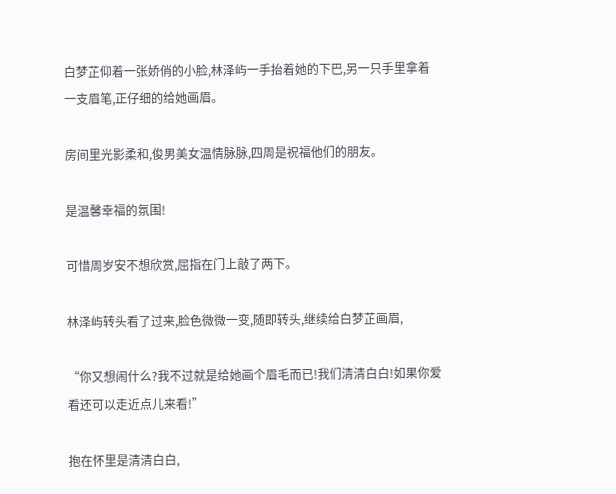白梦芷仰着一张娇俏的小脸,林泽屿一手抬着她的下巴,另一只手里拿着一支眉笔,正仔细的给她画眉。

房间里光影柔和,俊男美女温情脉脉,四周是祝福他们的朋友。

是温馨幸福的氛围!

可惜周岁安不想欣赏,屈指在门上敲了两下。

林泽屿转头看了过来,脸色微微一变,随即转头,继续给白梦芷画眉,

“你又想闹什么?我不过就是给她画个眉毛而已!我们清清白白!如果你爱看还可以走近点儿来看!”

抱在怀里是清清白白,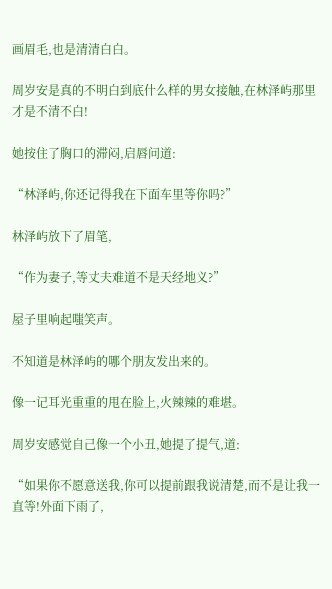画眉毛,也是清清白白。

周岁安是真的不明白到底什么样的男女接触,在林泽屿那里才是不清不白!

她按住了胸口的滞闷,启唇问道:

“林泽屿,你还记得我在下面车里等你吗?”

林泽屿放下了眉笔,

“作为妻子,等丈夫难道不是天经地义?”

屋子里响起嗤笑声。

不知道是林泽屿的哪个朋友发出来的。

像一记耳光重重的甩在脸上,火辣辣的难堪。

周岁安感觉自己像一个小丑,她提了提气,道:

“如果你不愿意送我,你可以提前跟我说清楚,而不是让我一直等!外面下雨了,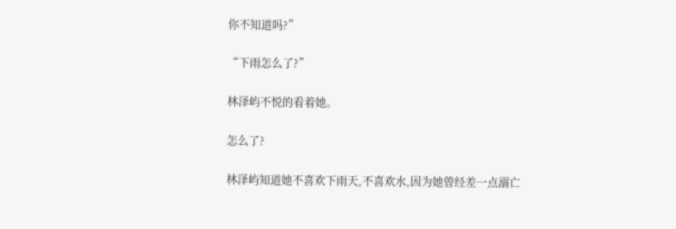你不知道吗?”

“下雨怎么了?”

林泽屿不悦的看着她。

怎么了?

林泽屿知道她不喜欢下雨天,不喜欢水,因为她曾经差一点溺亡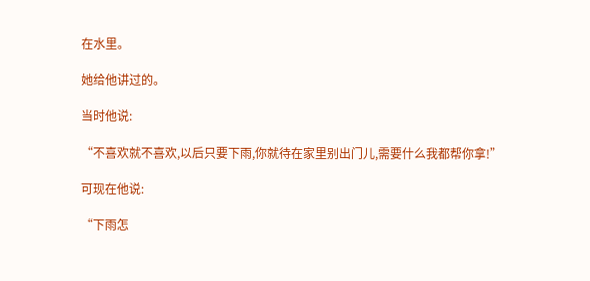在水里。

她给他讲过的。

当时他说:

“不喜欢就不喜欢,以后只要下雨,你就待在家里别出门儿,需要什么我都帮你拿!”

可现在他说:

“下雨怎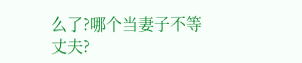么了?哪个当妻子不等丈夫?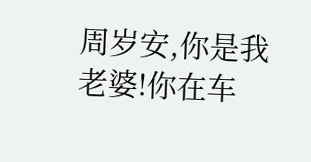周岁安,你是我老婆!你在车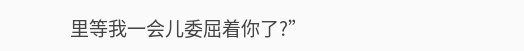里等我一会儿委屈着你了?”